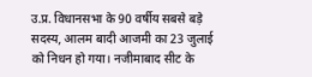उ.प्र. विधानसभा के 90 वर्षीय सबसे बड़े सदस्य, आलम बादी आजमी का 23 जुलाई को निधन हो गया। नजीमाबाद सीट के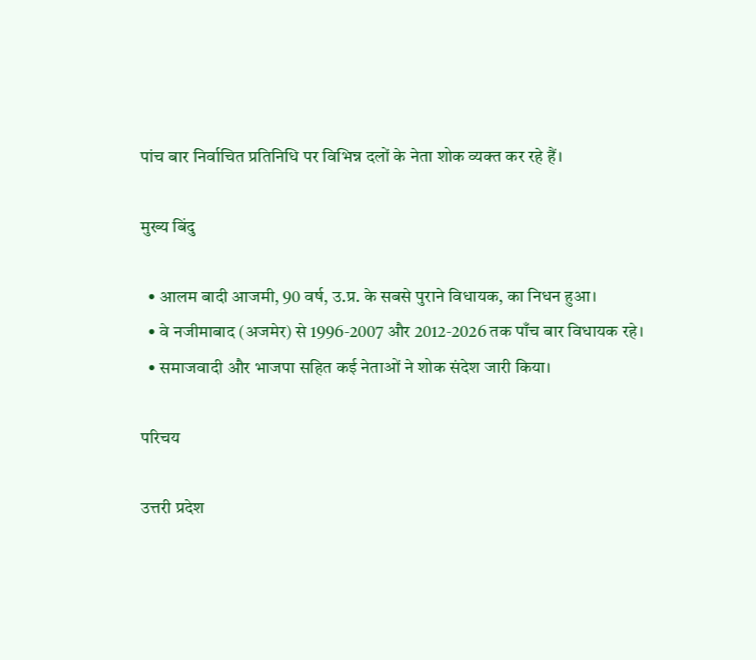पांच बार निर्वाचित प्रतिनिधि पर विभिन्न दलों के नेता शोक व्यक्त कर रहे हैं।

मुख्य बिंदु

  • आलम बादी आजमी, 90 वर्ष, उ.प्र. के सबसे पुराने विधायक, का निधन हुआ।
  • वे नजीमाबाद (अजमेर) से 1996‑2007 और 2012‑2026 तक पाँच बार विधायक रहे।
  • समाजवादी और भाजपा सहित कई नेताओं ने शोक संदेश जारी किया।

परिचय

उत्तरी प्रदेश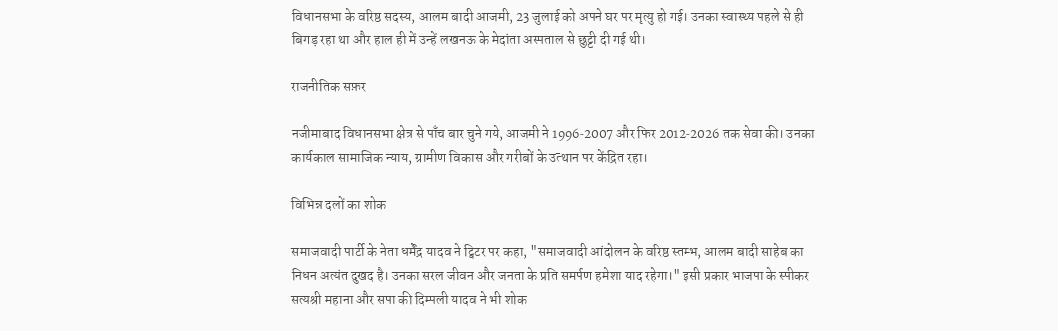विधानसभा के वरिष्ठ सदस्य, आलम बादी आजमी, 23 जुलाई को अपने घर पर मृत्यु हो गई। उनका स्वास्थ्य पहले से ही बिगड़ रहा था और हाल ही में उन्हें लखनऊ के मेदांता अस्पताल से छुट्टी दी गई थी।

राजनीतिक सफ़र

नजीमाबाद विधानसभा क्षेत्र से पाँच बार चुने गये, आजमी ने 1996‑2007 और फिर 2012‑2026 तक सेवा की। उनका कार्यकाल सामाजिक न्याय, ग्रामीण विकास और गरीबों के उत्थान पर केंद्रित रहा।

विभिन्न दलों का शोक

समाजवादी पार्टी के नेता धर्मेंद्र यादव ने ट्विटर पर कहा, "समाजवादी आंदोलन के वरिष्ठ स्तम्भ, आलम बादी साहेब का निधन अत्यंत दुखद है। उनका सरल जीवन और जनता के प्रति समर्पण हमेशा याद रहेगा।" इसी प्रकार भाजपा के स्पीकर सत्यश्री महाना और सपा की दिम्पली यादव ने भी शोक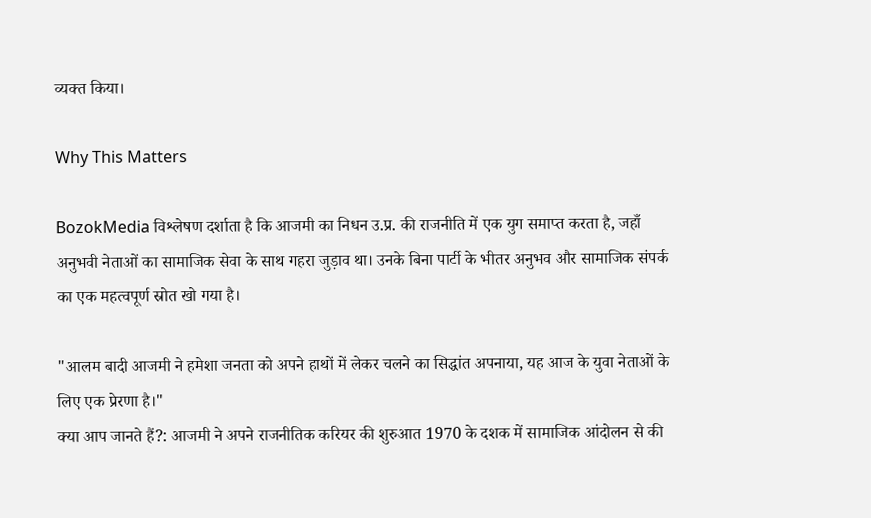व्यक्त किया।

Why This Matters

BozokMedia विश्लेषण दर्शाता है कि आजमी का निधन उ.प्र. की राजनीति में एक युग समाप्त करता है, जहाँ अनुभवी नेताओं का सामाजिक सेवा के साथ गहरा जुड़ाव था। उनके बिना पार्टी के भीतर अनुभव और सामाजिक संपर्क का एक महत्वपूर्ण स्रोत खो गया है।

"आलम बादी आजमी ने हमेशा जनता को अपने हाथों में लेकर चलने का सिद्धांत अपनाया, यह आज के युवा नेताओं के लिए एक प्रेरणा है।"
क्या आप जानते हैं?: आजमी ने अपने राजनीतिक करियर की शुरुआत 1970 के दशक में सामाजिक आंदोलन से की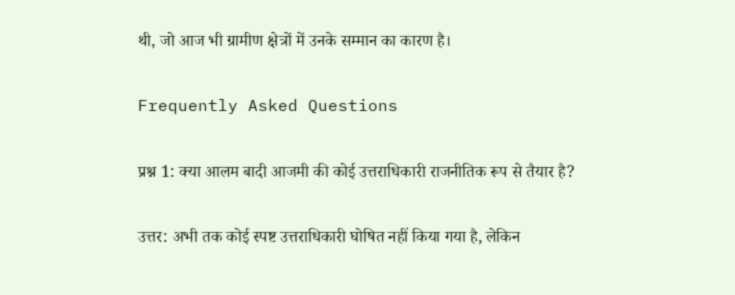थी, जो आज भी ग्रामीण क्षेत्रों में उनके सम्मान का कारण है।

Frequently Asked Questions

प्रश्न 1: क्या आलम बादी आजमी की कोई उत्तराधिकारी राजनीतिक रूप से तैयार है?

उत्तर: अभी तक कोई स्पष्ट उत्तराधिकारी घोषित नहीं किया गया है, लेकिन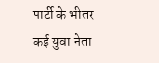पार्टी के भीतर कई युवा नेता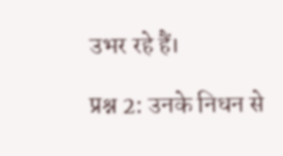उभर रहे हैं।

प्रश्न 2: उनके निधन से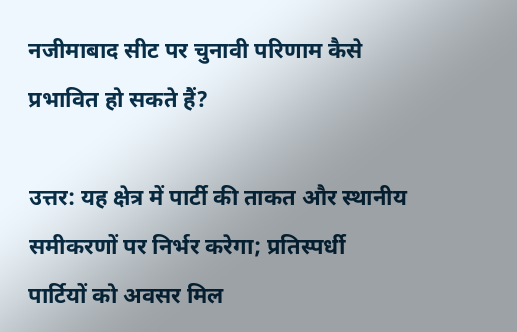नजीमाबाद सीट पर चुनावी परिणाम कैसे प्रभावित हो सकते हैं?

उत्तर: यह क्षेत्र में पार्टी की ताकत और स्थानीय समीकरणों पर निर्भर करेगा; प्रतिस्पर्धी पार्टियों को अवसर मिल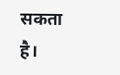सकता है।